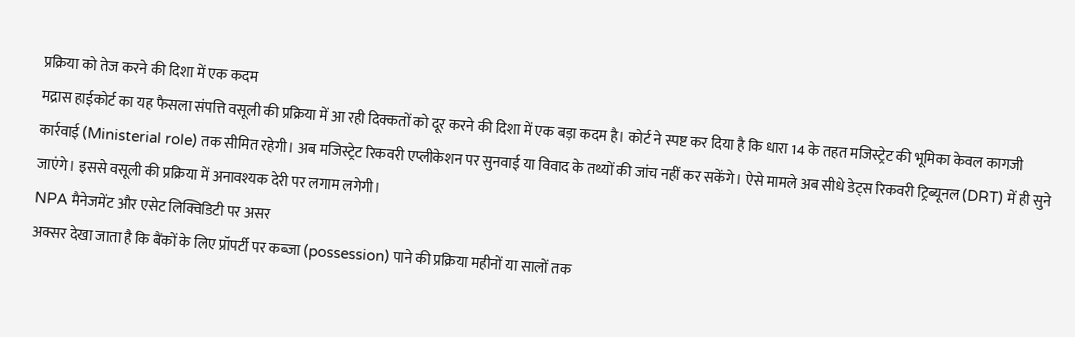प्रक्रिया को तेज करने की दिशा में एक कदम
मद्रास हाईकोर्ट का यह फैसला संपत्ति वसूली की प्रक्रिया में आ रही दिक्कतों को दूर करने की दिशा में एक बड़ा कदम है। कोर्ट ने स्पष्ट कर दिया है कि धारा 14 के तहत मजिस्ट्रेट की भूमिका केवल कागजी कार्रवाई (Ministerial role) तक सीमित रहेगी। अब मजिस्ट्रेट रिकवरी एप्लीकेशन पर सुनवाई या विवाद के तथ्यों की जांच नहीं कर सकेंगे। ऐसे मामले अब सीधे डेट्स रिकवरी ट्रिब्यूनल (DRT) में ही सुने जाएंगे। इससे वसूली की प्रक्रिया में अनावश्यक देरी पर लगाम लगेगी।
NPA मैनेजमेंट और एसेट लिक्विडिटी पर असर
अक्सर देखा जाता है कि बैंकों के लिए प्रॉपर्टी पर कब्जा (possession) पाने की प्रक्रिया महीनों या सालों तक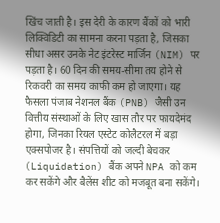खिंच जाती है। इस देरी के कारण बैंकों को भारी लिक्विडिटी का सामना करना पड़ता है, जिसका सीधा असर उनके नेट इंटरेस्ट मार्जिन (NIM) पर पड़ता है। 60 दिन की समय-सीमा तय होने से रिकवरी का समय काफी कम हो जाएगा। यह फैसला पंजाब नेशनल बैंक (PNB) जैसी उन वित्तीय संस्थाओं के लिए खास तौर पर फायदेमंद होगा, जिनका रियल एस्टेट कोलैटरल में बड़ा एक्सपोजर है। संपत्तियों को जल्दी बेचकर (Liquidation) बैंक अपने NPA को कम कर सकेंगे और बैलेंस शीट को मजबूत बना सकेंगे।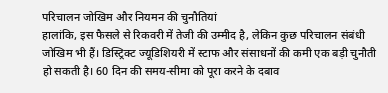परिचालन जोखिम और नियमन की चुनौतियां
हालांकि, इस फैसले से रिकवरी में तेजी की उम्मीद है, लेकिन कुछ परिचालन संबंधी जोखिम भी हैं। डिस्ट्रिक्ट ज्यूडिशियरी में स्टाफ और संसाधनों की कमी एक बड़ी चुनौती हो सकती है। 60 दिन की समय-सीमा को पूरा करने के दबाव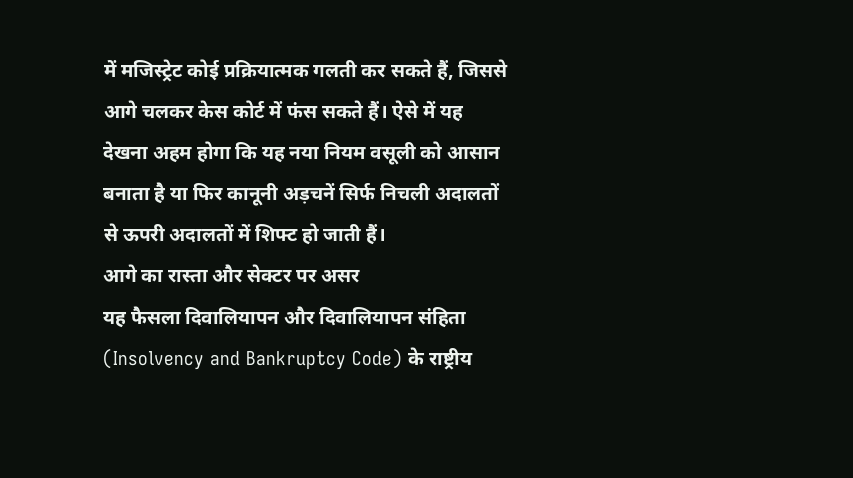में मजिस्ट्रेट कोई प्रक्रियात्मक गलती कर सकते हैं, जिससे आगे चलकर केस कोर्ट में फंस सकते हैं। ऐसे में यह देखना अहम होगा कि यह नया नियम वसूली को आसान बनाता है या फिर कानूनी अड़चनें सिर्फ निचली अदालतों से ऊपरी अदालतों में शिफ्ट हो जाती हैं।
आगे का रास्ता और सेक्टर पर असर
यह फैसला दिवालियापन और दिवालियापन संहिता (Insolvency and Bankruptcy Code) के राष्ट्रीय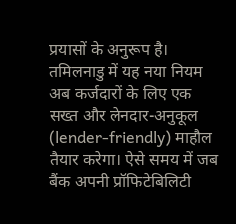प्रयासों के अनुरूप है। तमिलनाडु में यह नया नियम अब कर्जदारों के लिए एक सख्त और लेनदार-अनुकूल (lender-friendly) माहौल तैयार करेगा। ऐसे समय में जब बैंक अपनी प्रॉफिटेबिलिटी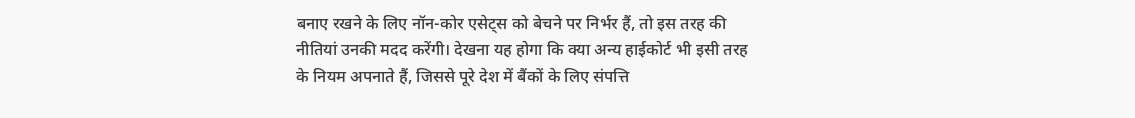बनाए रखने के लिए नॉन-कोर एसेट्स को बेचने पर निर्भर हैं, तो इस तरह की नीतियां उनकी मदद करेंगी। देखना यह होगा कि क्या अन्य हाईकोर्ट भी इसी तरह के नियम अपनाते हैं, जिससे पूरे देश में बैंकों के लिए संपत्ति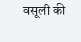वसूली की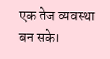एक तेज व्यवस्था बन सके।